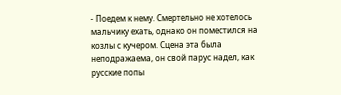- Поедем к нему. Смертельно не хотелось мальчику ехать, однако он поместился на козлы с кучером. Сцена эта была неподражаема, он свой парус надел, как русские попы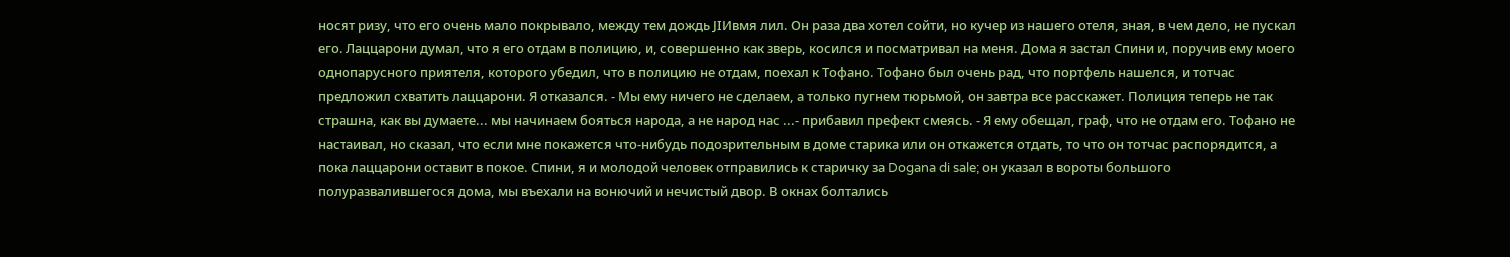носят ризу, что его очень мало покрывало, между тем дождь JIИвмя лил. Он раза два хотел сойти, но кучер из нашего отеля, зная, в чем дело, не пускал его. Лаццарони думал, что я его отдам в полицию, и, совершенно как зверь, косился и посматривал на меня. Дома я застал Спини и, поручив ему моего однопарусного приятеля, которого убедил, что в полицию не отдам, поехал к Тофано. Тофано был очень рад, что портфель нашелся, и тотчас предложил схватить лаццарони. Я отказался. - Мы ему ничего не сделаем, а только пугнем тюрьмой, он завтра все расскажет. Полиция теперь не так страшна, как вы думаете... мы начинаем бояться народа, а не народ нас ...- прибавил префект смеясь. - Я ему обещал, граф, что не отдам его. Тофано не настаивал, но сказал, что если мне покажется что-нибудь подозрительным в доме старика или он откажется отдать, то что он тотчас распорядится, а пока лаццарони оставит в покое. Спини, я и молодой человек отправились к старичку за Dogana di sale; он указал в вороты большого полуразвалившегося дома, мы въехали на вонючий и нечистый двор. В окнах болтались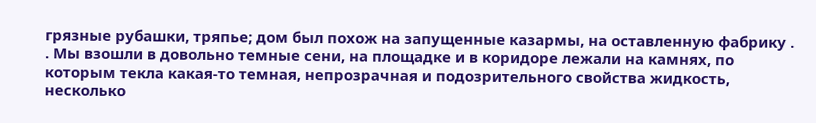грязные рубашки, тряпье; дом был похож на запущенные казармы, на оставленную фабрику . . Мы взошли в довольно темные сени, на площадке и в коридоре лежали на камнях, по которым текла какая-то темная, непрозрачная и подозрительного свойства жидкость, несколько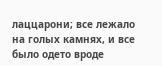лаццарони; все лежало на голых камнях, и все было одето вроде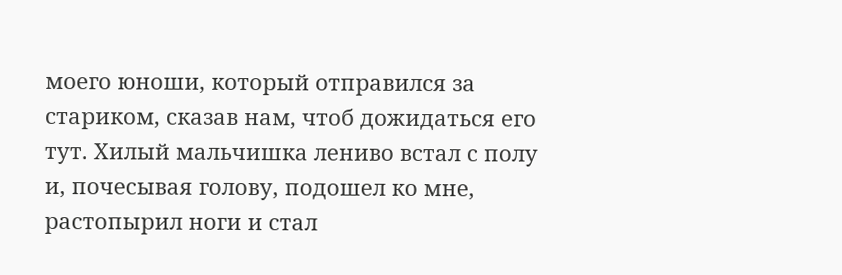моего юноши, который отправился за стариком, сказав нам, чтоб дожидаться его тут. Хилый мальчишка лениво встал с полу и, почесывая голову, подошел ко мне, растопырил ноги и стал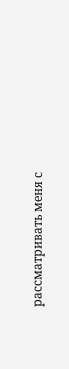рассматривать меня с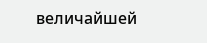величайшей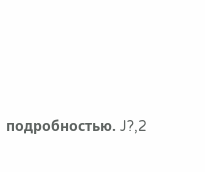подробностью. J?,2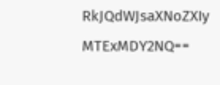RkJQdWJsaXNoZXIy MTExMDY2NQ==